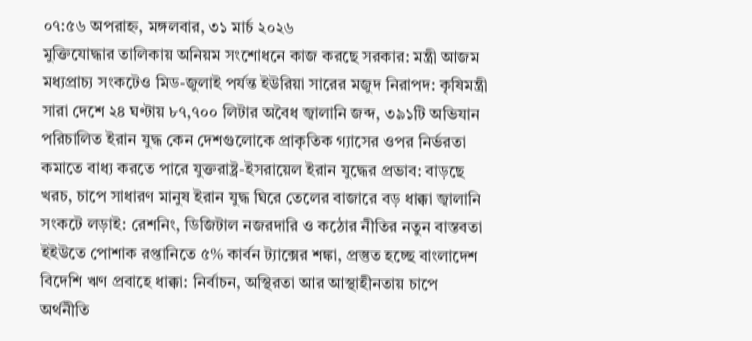০৭:৫৬ অপরাহ্ন, মঙ্গলবার, ৩১ মার্চ ২০২৬
মুক্তিযোদ্ধার তালিকায় অনিয়ম সংশোধনে কাজ করছে সরকার: মন্ত্রী আজম মধ্যপ্রাচ্য সংকটেও মিড-জুলাই পর্যন্ত ইউরিয়া সারের মজুদ নিরাপদ: কৃষিমন্ত্রী সারা দেশে ২৪ ঘণ্টায় ৮৭,৭০০ লিটার অবৈধ জ্বালানি জব্দ, ৩৯১টি অভিযান পরিচালিত ইরান যুদ্ধ কেন দেশগুলোকে প্রাকৃতিক গ্যাসের ওপর নির্ভরতা কমাতে বাধ্য করতে পারে যুক্তরাষ্ট্র-ইসরায়েল ইরান যুদ্ধের প্রভাব: বাড়ছে খরচ, চাপে সাধারণ মানুষ ইরান যুদ্ধ ঘিরে তেলের বাজারে বড় ধাক্কা জ্বালানি সংকটে লড়াই: রেশনিং, ডিজিটাল নজরদারি ও কঠোর নীতির নতুন বাস্তবতা ইইউতে পোশাক রপ্তানিতে ৫% কার্বন ট্যাক্সের শঙ্কা, প্রস্তুত হচ্ছে বাংলাদেশ বিদেশি ঋণ প্রবাহে ধাক্কা: নির্বাচন, অস্থিরতা আর আস্থাহীনতায় চাপে অর্থনীতি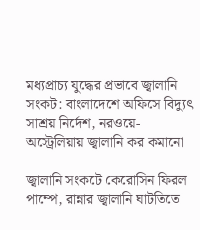মধ্যপ্রাচ্য যুদ্ধের প্রভাবে জ্বালানি সংকট: বাংলাদেশে অফিসে বিদ্যুৎ সাশ্রয় নির্দেশ, নরওয়ে-অস্ট্রেলিয়ায় জ্বালানি কর কমানো

জ্বালানি সংকটে কেরোসিন ফিরল পাম্পে, রান্নার জ্বালানি ঘাটতিতে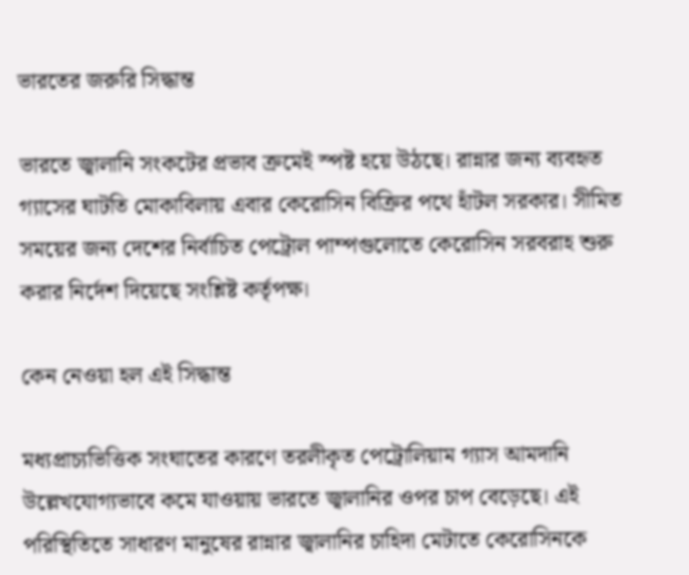ভারতের জরুরি সিদ্ধান্ত

ভারতে জ্বালানি সংকটের প্রভাব ক্রমেই স্পষ্ট হয়ে উঠছে। রান্নার জন্য ব্যবহৃত গ্যাসের ঘাটতি মোকাবিলায় এবার কেরোসিন বিক্রির পথে হাঁটল সরকার। সীমিত সময়ের জন্য দেশের নির্বাচিত পেট্রোল পাম্পগুলোতে কেরোসিন সরবরাহ শুরু করার নির্দেশ দিয়েছে সংশ্লিষ্ট কর্তৃপক্ষ।

কেন নেওয়া হল এই সিদ্ধান্ত

মধ্যপ্রাচ্যভিত্তিক সংঘাতের কারণে তরলীকৃত পেট্রোলিয়াম গ্যাস আমদানি উল্লেখযোগ্যভাবে কমে যাওয়ায় ভারতে জ্বালানির ওপর চাপ বেড়েছে। এই পরিস্থিতিতে সাধারণ মানুষের রান্নার জ্বালানির চাহিদা মেটাতে কেরোসিনকে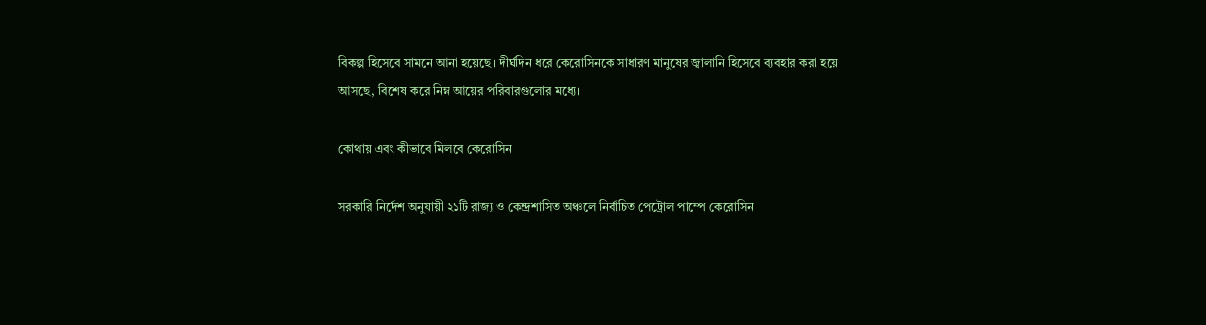বিকল্প হিসেবে সামনে আনা হয়েছে। দীর্ঘদিন ধরে কেরোসিনকে সাধারণ মানুষের জ্বালানি হিসেবে ব্যবহার করা হয়ে আসছে, বিশেষ করে নিম্ন আয়ের পরিবারগুলোর মধ্যে।

কোথায় এবং কীভাবে মিলবে কেরোসিন

সরকারি নির্দেশ অনুযায়ী ২১টি রাজ্য ও কেন্দ্রশাসিত অঞ্চলে নির্বাচিত পেট্রোল পাম্পে কেরোসিন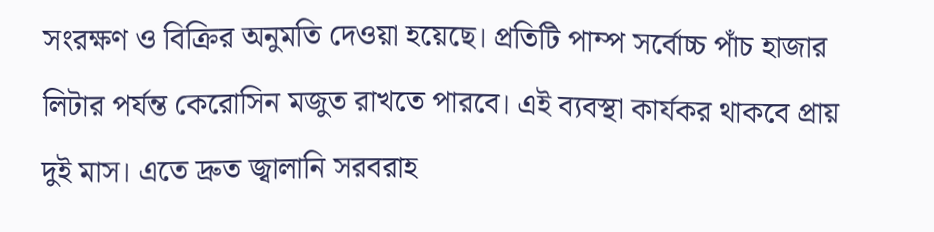সংরক্ষণ ও বিক্রির অনুমতি দেওয়া হয়েছে। প্রতিটি পাম্প সর্বোচ্চ পাঁচ হাজার লিটার পর্যন্ত কেরোসিন মজুত রাখতে পারবে। এই ব্যবস্থা কার্যকর থাকবে প্রায় দুই মাস। এতে দ্রুত জ্বালানি সরবরাহ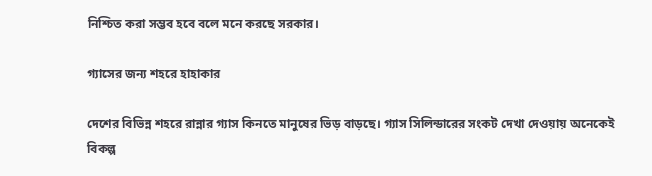নিশ্চিত করা সম্ভব হবে বলে মনে করছে সরকার।

গ্যাসের জন্য শহরে হাহাকার

দেশের বিভিন্ন শহরে রান্নার গ্যাস কিনতে মানুষের ভিড় বাড়ছে। গ্যাস সিলিন্ডারের সংকট দেখা দেওয়ায় অনেকেই বিকল্প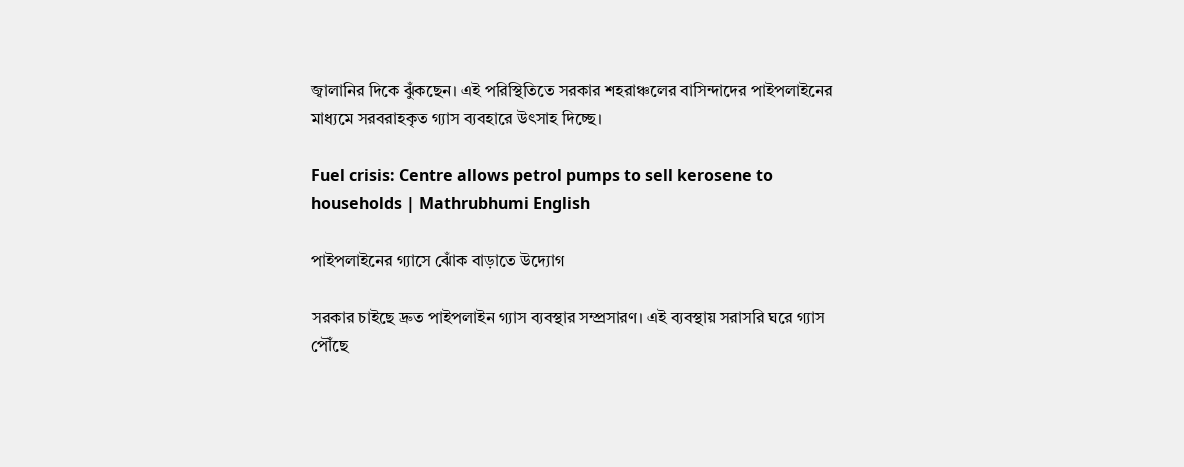জ্বালানির দিকে ঝুঁকছেন। এই পরিস্থিতিতে সরকার শহরাঞ্চলের বাসিন্দাদের পাইপলাইনের মাধ্যমে সরবরাহকৃত গ্যাস ব্যবহারে উৎসাহ দিচ্ছে।

Fuel crisis: Centre allows petrol pumps to sell kerosene to households | Mathrubhumi English

পাইপলাইনের গ্যাসে ঝোঁক বাড়াতে উদ্যোগ

সরকার চাইছে দ্রুত পাইপলাইন গ্যাস ব্যবস্থার সম্প্রসারণ। এই ব্যবস্থায় সরাসরি ঘরে গ্যাস পৌঁছে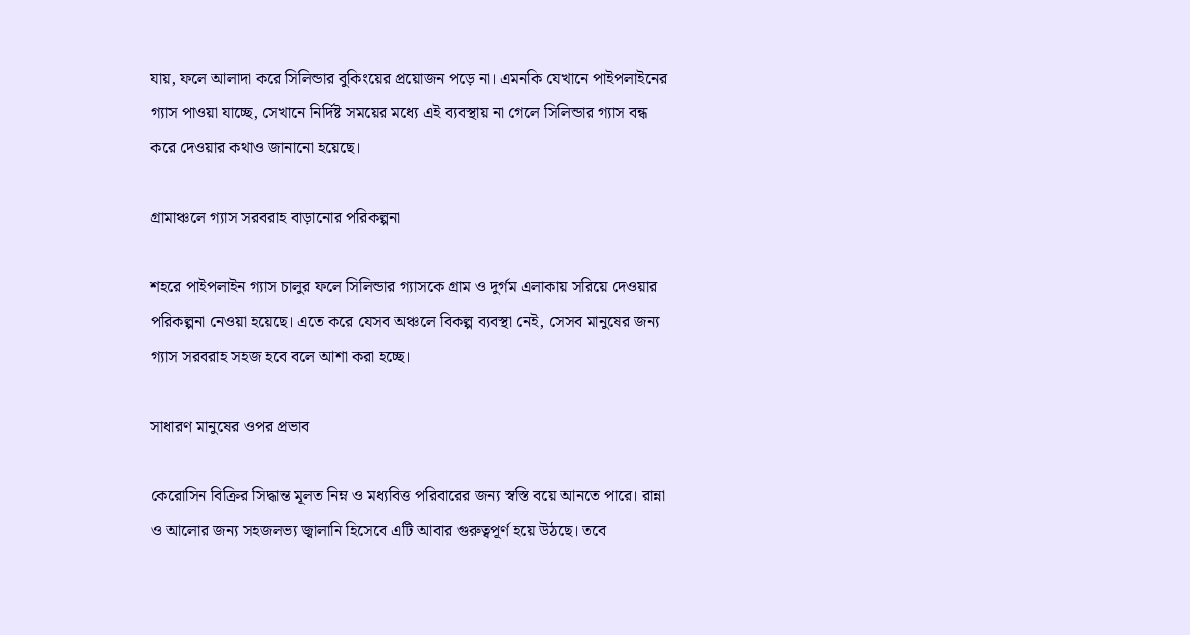যায়, ফলে আলাদা করে সিলিন্ডার বুকিংয়ের প্রয়োজন পড়ে না। এমনকি যেখানে পাইপলাইনের গ্যাস পাওয়া যাচ্ছে, সেখানে নির্দিষ্ট সময়ের মধ্যে এই ব্যবস্থায় না গেলে সিলিন্ডার গ্যাস বন্ধ করে দেওয়ার কথাও জানানো হয়েছে।

গ্রামাঞ্চলে গ্যাস সরবরাহ বাড়ানোর পরিকল্পনা

শহরে পাইপলাইন গ্যাস চালুর ফলে সিলিন্ডার গ্যাসকে গ্রাম ও দুর্গম এলাকায় সরিয়ে দেওয়ার পরিকল্পনা নেওয়া হয়েছে। এতে করে যেসব অঞ্চলে বিকল্প ব্যবস্থা নেই, সেসব মানুষের জন্য গ্যাস সরবরাহ সহজ হবে বলে আশা করা হচ্ছে।

সাধারণ মানুষের ওপর প্রভাব

কেরোসিন বিক্রির সিদ্ধান্ত মূলত নিম্ন ও মধ্যবিত্ত পরিবারের জন্য স্বস্তি বয়ে আনতে পারে। রান্না ও আলোর জন্য সহজলভ্য জ্বালানি হিসেবে এটি আবার গুরুত্বপূর্ণ হয়ে উঠছে। তবে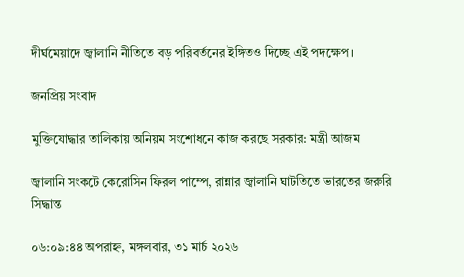দীর্ঘমেয়াদে জ্বালানি নীতিতে বড় পরিবর্তনের ইঙ্গিতও দিচ্ছে এই পদক্ষেপ।

জনপ্রিয় সংবাদ

মুক্তিযোদ্ধার তালিকায় অনিয়ম সংশোধনে কাজ করছে সরকার: মন্ত্রী আজম

জ্বালানি সংকটে কেরোসিন ফিরল পাম্পে, রান্নার জ্বালানি ঘাটতিতে ভারতের জরুরি সিদ্ধান্ত

০৬:০৯:৪৪ অপরাহ্ন, মঙ্গলবার, ৩১ মার্চ ২০২৬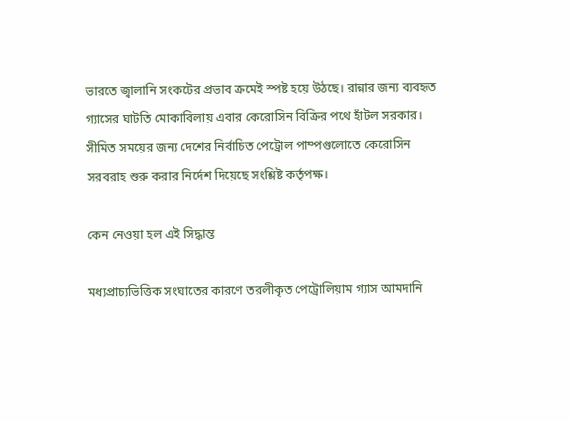ভারতে জ্বালানি সংকটের প্রভাব ক্রমেই স্পষ্ট হয়ে উঠছে। রান্নার জন্য ব্যবহৃত গ্যাসের ঘাটতি মোকাবিলায় এবার কেরোসিন বিক্রির পথে হাঁটল সরকার। সীমিত সময়ের জন্য দেশের নির্বাচিত পেট্রোল পাম্পগুলোতে কেরোসিন সরবরাহ শুরু করার নির্দেশ দিয়েছে সংশ্লিষ্ট কর্তৃপক্ষ।

কেন নেওয়া হল এই সিদ্ধান্ত

মধ্যপ্রাচ্যভিত্তিক সংঘাতের কারণে তরলীকৃত পেট্রোলিয়াম গ্যাস আমদানি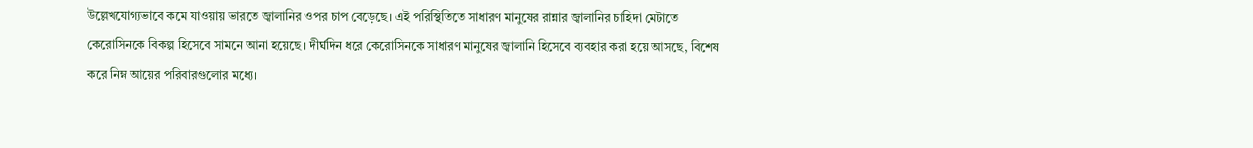উল্লেখযোগ্যভাবে কমে যাওয়ায় ভারতে জ্বালানির ওপর চাপ বেড়েছে। এই পরিস্থিতিতে সাধারণ মানুষের রান্নার জ্বালানির চাহিদা মেটাতে কেরোসিনকে বিকল্প হিসেবে সামনে আনা হয়েছে। দীর্ঘদিন ধরে কেরোসিনকে সাধারণ মানুষের জ্বালানি হিসেবে ব্যবহার করা হয়ে আসছে, বিশেষ করে নিম্ন আয়ের পরিবারগুলোর মধ্যে।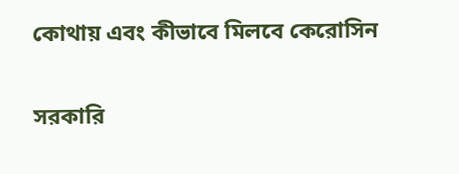কোথায় এবং কীভাবে মিলবে কেরোসিন

সরকারি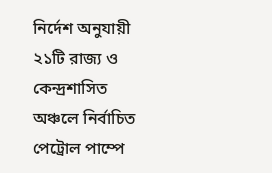নির্দেশ অনুযায়ী ২১টি রাজ্য ও কেন্দ্রশাসিত অঞ্চলে নির্বাচিত পেট্রোল পাম্পে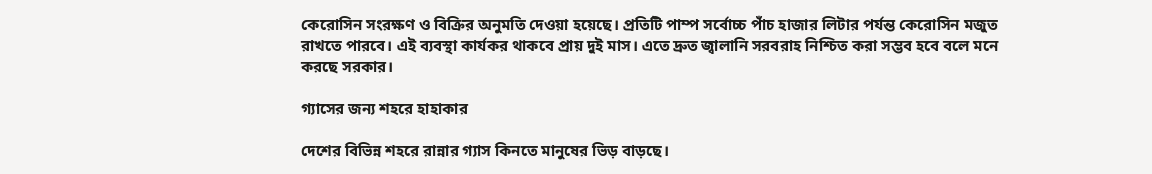কেরোসিন সংরক্ষণ ও বিক্রির অনুমতি দেওয়া হয়েছে। প্রতিটি পাম্প সর্বোচ্চ পাঁচ হাজার লিটার পর্যন্ত কেরোসিন মজুত রাখতে পারবে। এই ব্যবস্থা কার্যকর থাকবে প্রায় দুই মাস। এতে দ্রুত জ্বালানি সরবরাহ নিশ্চিত করা সম্ভব হবে বলে মনে করছে সরকার।

গ্যাসের জন্য শহরে হাহাকার

দেশের বিভিন্ন শহরে রান্নার গ্যাস কিনতে মানুষের ভিড় বাড়ছে।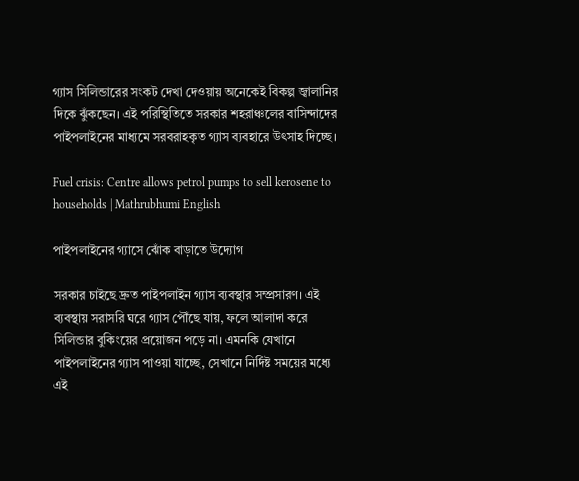গ্যাস সিলিন্ডারের সংকট দেখা দেওয়ায় অনেকেই বিকল্প জ্বালানির দিকে ঝুঁকছেন। এই পরিস্থিতিতে সরকার শহরাঞ্চলের বাসিন্দাদের পাইপলাইনের মাধ্যমে সরবরাহকৃত গ্যাস ব্যবহারে উৎসাহ দিচ্ছে।

Fuel crisis: Centre allows petrol pumps to sell kerosene to households | Mathrubhumi English

পাইপলাইনের গ্যাসে ঝোঁক বাড়াতে উদ্যোগ

সরকার চাইছে দ্রুত পাইপলাইন গ্যাস ব্যবস্থার সম্প্রসারণ। এই ব্যবস্থায় সরাসরি ঘরে গ্যাস পৌঁছে যায়, ফলে আলাদা করে সিলিন্ডার বুকিংয়ের প্রয়োজন পড়ে না। এমনকি যেখানে পাইপলাইনের গ্যাস পাওয়া যাচ্ছে, সেখানে নির্দিষ্ট সময়ের মধ্যে এই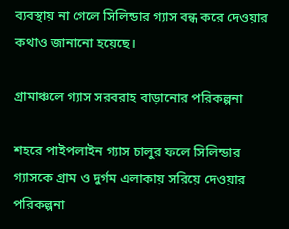ব্যবস্থায় না গেলে সিলিন্ডার গ্যাস বন্ধ করে দেওয়ার কথাও জানানো হয়েছে।

গ্রামাঞ্চলে গ্যাস সরবরাহ বাড়ানোর পরিকল্পনা

শহরে পাইপলাইন গ্যাস চালুর ফলে সিলিন্ডার গ্যাসকে গ্রাম ও দুর্গম এলাকায় সরিয়ে দেওয়ার পরিকল্পনা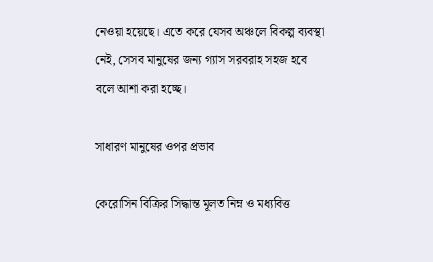নেওয়া হয়েছে। এতে করে যেসব অঞ্চলে বিকল্প ব্যবস্থা নেই, সেসব মানুষের জন্য গ্যাস সরবরাহ সহজ হবে বলে আশা করা হচ্ছে।

সাধারণ মানুষের ওপর প্রভাব

কেরোসিন বিক্রির সিদ্ধান্ত মূলত নিম্ন ও মধ্যবিত্ত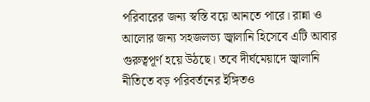পরিবারের জন্য স্বস্তি বয়ে আনতে পারে। রান্না ও আলোর জন্য সহজলভ্য জ্বালানি হিসেবে এটি আবার গুরুত্বপূর্ণ হয়ে উঠছে। তবে দীর্ঘমেয়াদে জ্বালানি নীতিতে বড় পরিবর্তনের ইঙ্গিতও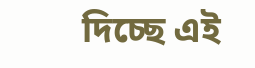দিচ্ছে এই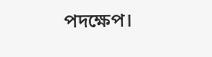পদক্ষেপ।